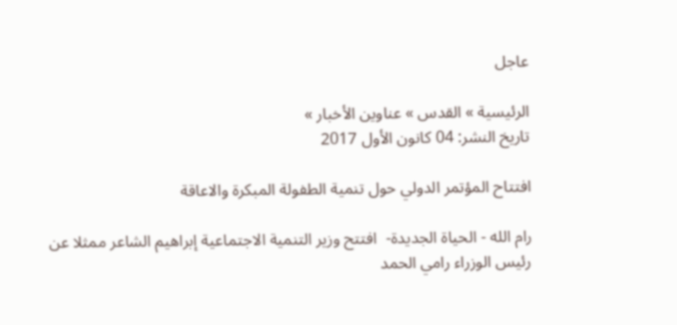عاجل

الرئيسية » القدس » عناوين الأخبار »
تاريخ النشر: 04 كانون الأول 2017

افتتاح المؤتمر الدولي حول تنمية الطفولة المبكرة والاعاقة

رام الله - الحياة الجديدة-  افتتح وزير التنمية الاجتماعية إبراهيم الشاعر ممثلا عن رئيس الوزراء رامي الحمد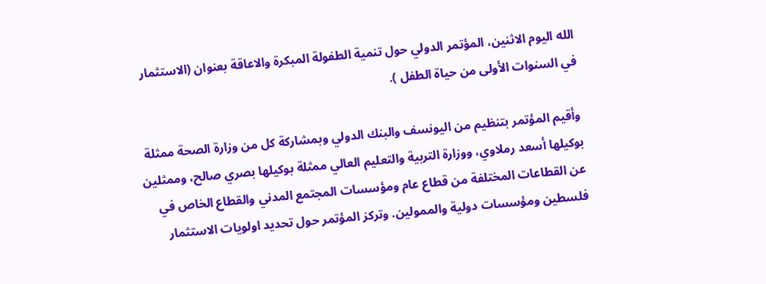الله اليوم الاثنين، المؤتمر الدولي حول تنمية الطفولة المبكرة والاعاقة بعنوان (الاستثمار في السنوات الأولى من حياة الطفل ).

وأقيم المؤتمر بتنظيم من اليونسف والبنك الدولي وبمشاركة كل من وزارة الصحة ممثلة بوكيلها أسعد رملاوي، ووزارة التربية والتعليم العالي ممثلة بوكيلها بصري صالح، وممثلين عن القطاعات المختلفة من قطاع عام ومؤسسات المجتمع المدني والقطاع الخاص في فلسطين ومؤسسات دولية والممولين. وتركز المؤتمر حول تحديد اولويات الاستثمار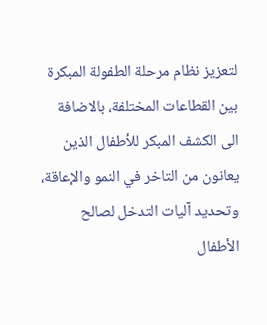لتعزيز نظام مرحلة الطفولة المبكرة بين القطاعات المختلفة، بالاضافة الى الكشف المبكر للأطفال الذين يعانون من التاخر في النمو والإعاقة، وتحديد آليات التدخل لصالح الأطفال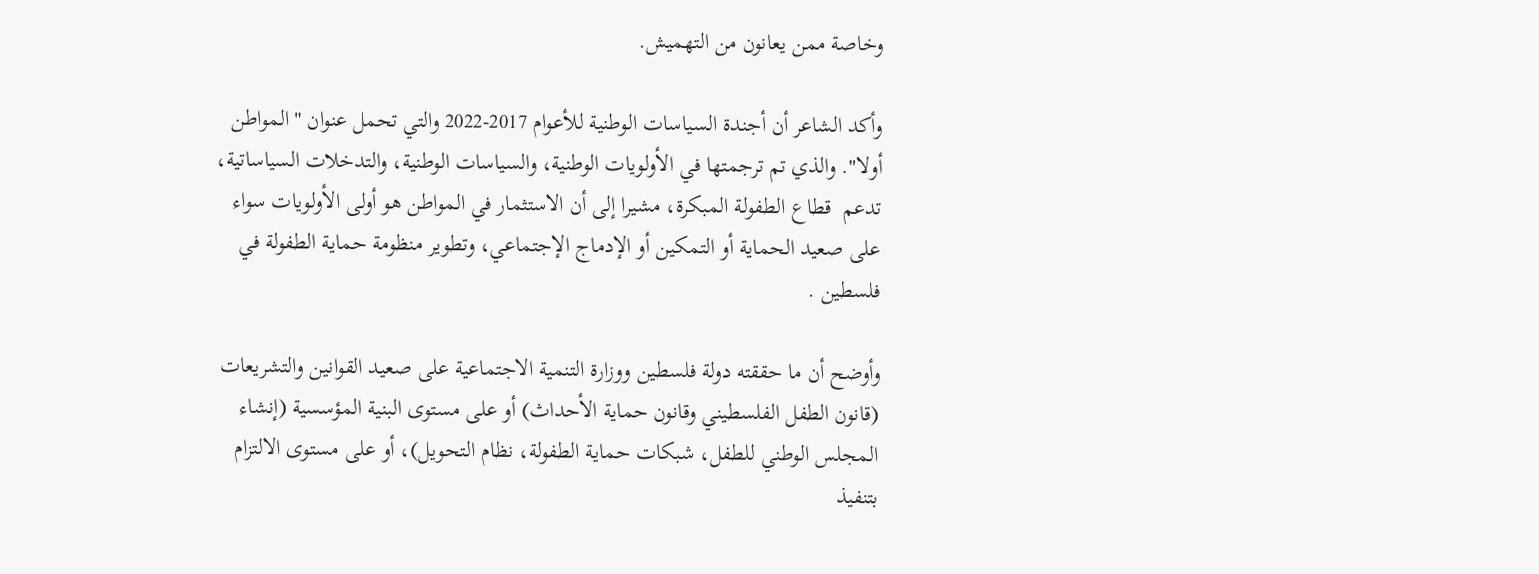وخاصة ممن يعانون من التهميش.

وأكد الشاعر أن أجندة السياسات الوطنية للأعوام 2017-2022 والتي تحمل عنوان "المواطن أولا". والذي تم ترجمتها في الأولويات الوطنية، والسياسات الوطنية، والتدخلات السياساتية، تدعم  قطاع الطفولة المبكرة، مشيرا إلى أن الاستثمار في المواطن هو أولى الأولويات سواء على صعيد الحماية أو التمكين أو الإدماج الإجتماعي، وتطوير منظومة حماية الطفولة في فلسطين .

وأوضح أن ما حققته دولة فلسطين ووزارة التنمية الاجتماعية على صعيد القوانين والتشريعات (قانون الطفل الفلسطيني وقانون حماية الأحداث) أو على مستوى البنية المؤسسية (إنشاء المجلس الوطني للطفل، شبكات حماية الطفولة، نظام التحويل)، أو على مستوى الالتزام بتنفيذ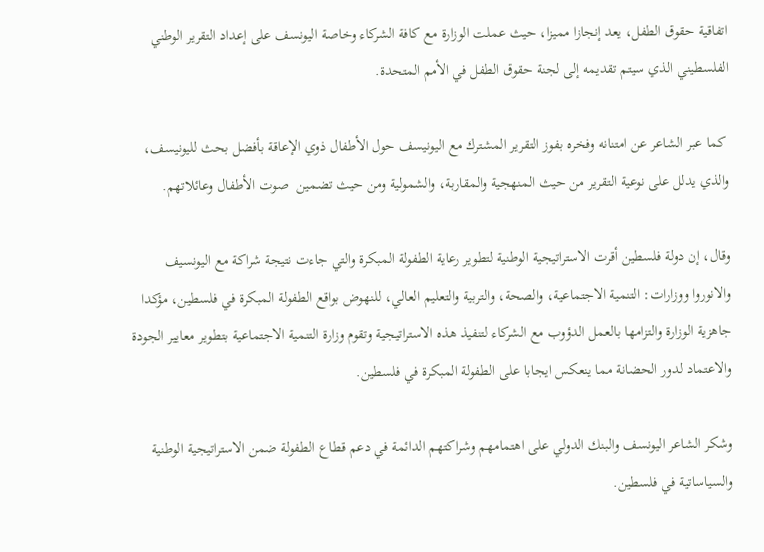اتفاقية حقوق الطفل، يعد إنجازا مميزا، حيث عملت الوزارة مع كافة الشركاء وخاصة اليونسف على إعداد التقرير الوطني الفلسطيني الذي سيتم تقديمه إلى لجنة حقوق الطفل في الأمم المتحدة.

 كما عبر الشاعر عن امتنانه وفخره بفوز التقرير المشترك مع اليونيسف حول الأطفال ذوي الإعاقة بأفضل بحث لليونيسف، والذي يدلل على نوعية التقرير من حيث المنهجية والمقاربة، والشمولية ومن حيث تضمين  صوت الأطفال وعائلاتهم.

وقال، إن دولة فلسطين أقرت الاستراتيجية الوطنية لتطوير رعاية الطفولة المبكرة والتي جاءت نتيجة شراكة مع اليونسيف والانوروا ووزارات: التنمية الاجتماعية، والصحة، والتربية والتعليم العالي، للنهوض بواقع الطفولة المبكرة في فلسطين، مؤكدا جاهزية الوزارة والتزامها بالعمل الدؤوب مع الشركاء لتنفيذ هذه الاستراتيجية وتقوم وزارة التنمية الاجتماعية بتطوير معايير الجودة والاعتماد لدور الحضانة مما ينعكس ايجابا على الطفولة المبكرة في فلسطين.

وشكر الشاعر اليونسف والبنك الدولي على اهتمامهم وشراكتهم الدائمة في دعم قطاع الطفولة ضمن الاستراتيجية الوطنية والسياساتية في فلسطين.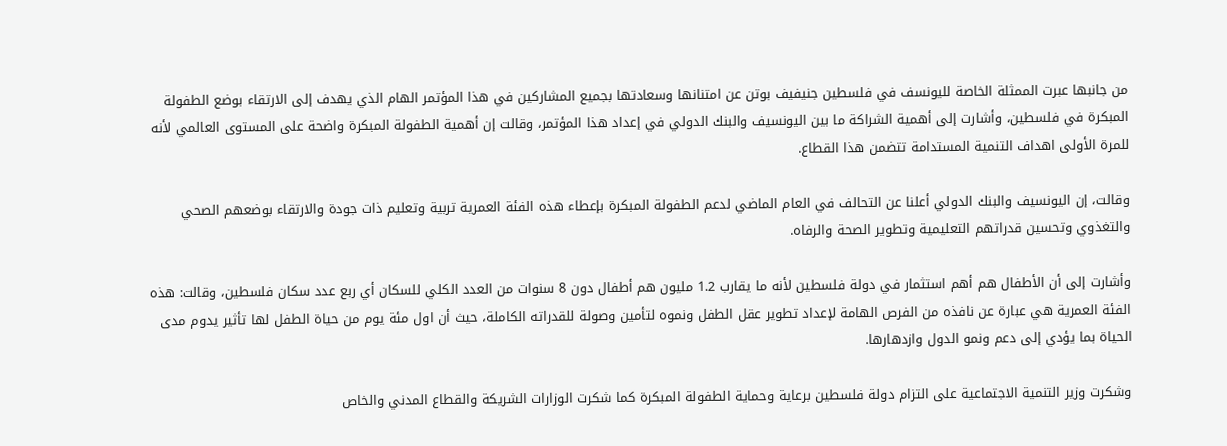من جانبها عبرت الممثلة الخاصة لليونسف في فلسطين جنيفيف بوتن عن امتنانها وسعادتها بجميع المشاركين في هذا المؤتمر الهام الذي يهدف إلى الارتقاء بوضع الطفولة المبكرة في فلسطين، وأشارت إلى أهمية الشراكة ما بين اليونسيف والبنك الدولي في إعداد هذا المؤتمر، وقالت إن أهمية الطفولة المبكرة واضحة على المستوى العالمي لأنه للمرة الأولى اهداف التنمية المستدامة تتضمن هذا القطاع.

وقالت، إن اليونسيف والبنك الدولي أعلنا عن التحالف في العام الماضي لدعم الطفولة المبكرة بإعطاء هذه الفئة العمرية تربية وتعليم ذات جودة والارتقاء بوضعهم الصحي والتغذوي وتحسين قدراتهم التعليمية وتطوير الصحة والرفاه.

وأشارت إلى أن الأطفال هم أهم استثمار في دولة فلسطين لأنه ما يقارب 1.2 مليون هم أطفال دون 8 سنوات من العدد الكلي للسكان أي ربع عدد سكان فلسطين، وقالت: هذه الفئة العمرية هي عبارة عن نافذه من الفرص الهامة لإعداد تطوير عقل الطفل ونموه لتأمين وصولة للقدراته الكاملة، حيث أن اول مئة يوم من حياة الطفل لها تأثير يدوم مدى الحياة بما يؤدي إلى دعم ونمو الدول وازدهارها.

وشكرت وزير التنمية الاجتماعية على التزام دولة فلسطين برعاية وحماية الطفولة المبكرة كما شكرت الوزارات الشريكة والقطاع المدني والخاص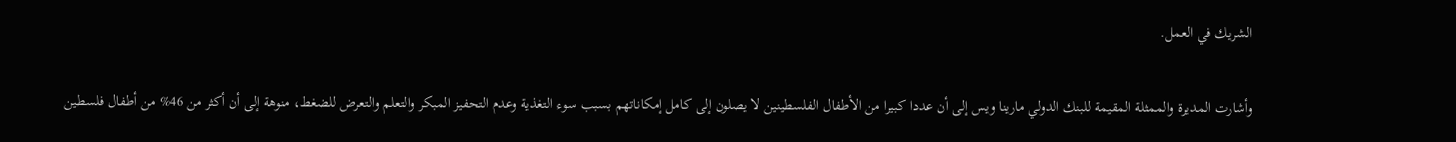الشريك في العمل.

وأشارت المديرة والممثلة المقيمة للبنك الدولي مارينا ويس إلى أن عددا كبيرا من الأطفال الفلسطينين لا يصلون إلى كامل إمكاناتهم بسبب سوء التغذية وعدم التحفيز المبكر والتعلم والتعرض للضغط، منوهة إلى أن أكثر من 46% من أطفال فلسطين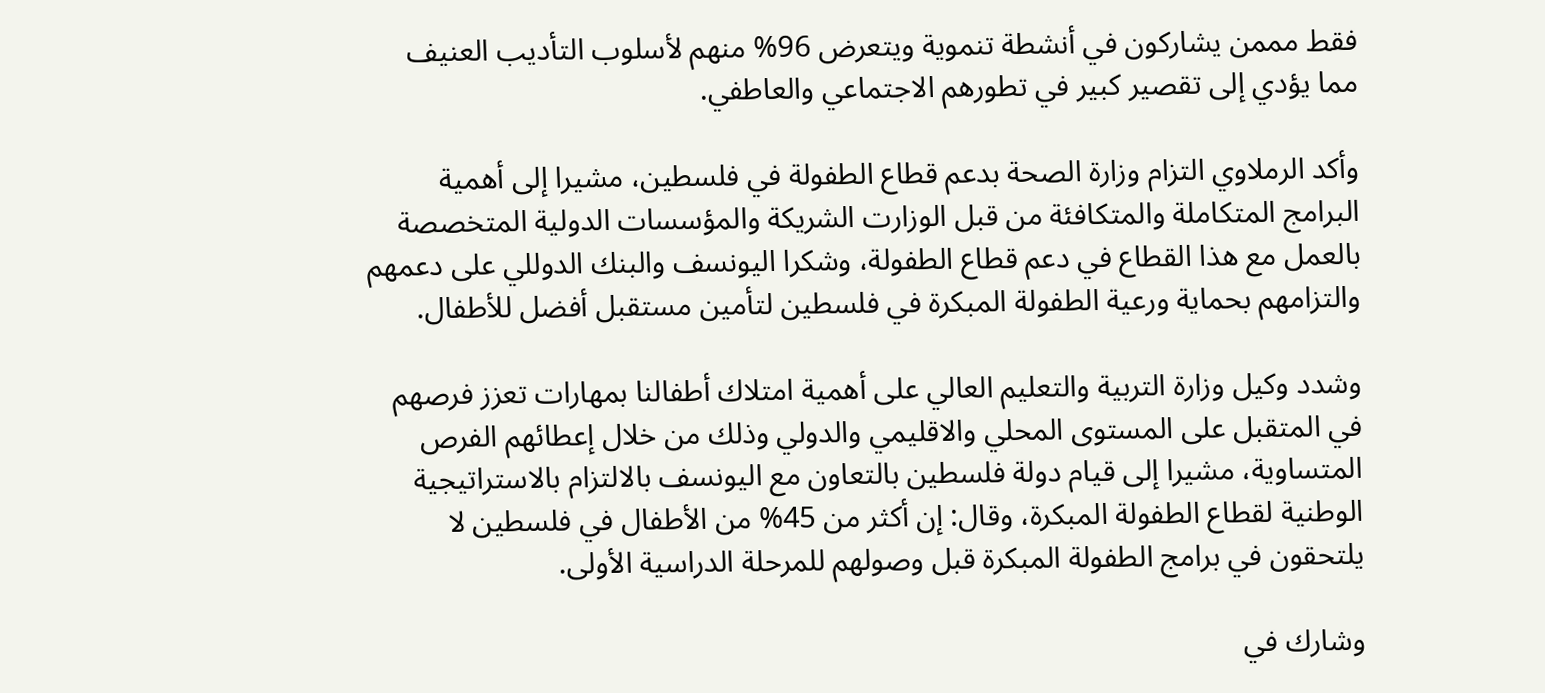فقط مممن يشاركون في أنشطة تنموية ويتعرض 96% منهم لأسلوب التأديب العنيف مما يؤدي إلى تقصير كبير في تطورهم الاجتماعي والعاطفي.

وأكد الرملاوي التزام وزارة الصحة بدعم قطاع الطفولة في فلسطين، مشيرا إلى أهمية البرامج المتكاملة والمتكافئة من قبل الوزارت الشريكة والمؤسسات الدولية المتخصصة بالعمل مع هذا القطاع في دعم قطاع الطفولة، وشكرا اليونسف والبنك الدوللي على دعمهم والتزامهم بحماية ورعية الطفولة المبكرة في فلسطين لتأمين مستقبل أفضل للأطفال.

وشدد وكيل وزارة التربية والتعليم العالي على أهمية امتلاك أطفالنا بمهارات تعزز فرصهم في المتقبل على المستوى المحلي والاقليمي والدولي وذلك من خلال إعطائهم الفرص المتساوية، مشيرا إلى قيام دولة فلسطين بالتعاون مع اليونسف بالالتزام بالاستراتيجية الوطنية لقطاع الطفولة المبكرة، وقال: إن أكثر من 45% من الأطفال في فلسطين لا يلتحقون في برامج الطفولة المبكرة قبل وصولهم للمرحلة الدراسية الأولى.

وشارك في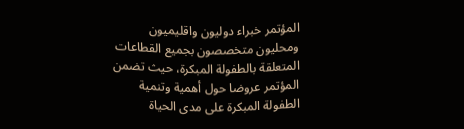المؤتمر خبراء دوليون واقليميون ومحليون متخصصون بجميع القطاعات المتعلقة بالطفولة المبكرة، حيث تضمن المؤتمر عروضا حول أهمية وتنمية الطفولة المبكرة على مدى الحياة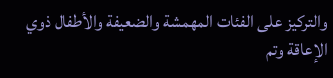والتركيز على الفئات المهمشة والضعيفة والأطفال ذوي الإعاقة وتم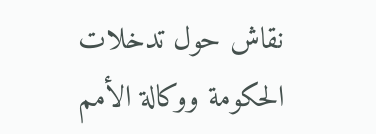نقاش حول تدخلات الحكومة ووكالة الأمم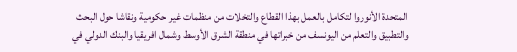المتحدة الأنوروا لتكامل بالعمل بهذا القطاع والتخلات من منظمات غير حكومية ونقاشا حول البحث والتطبيق والتعلم من اليونسف من خبراتها في منطقة الشرق الأوسط وشمال افريقيا والبنك الدولي في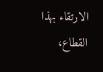الارتقاء بهذا القطاع،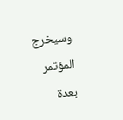وسيخرج المؤتمر بعدة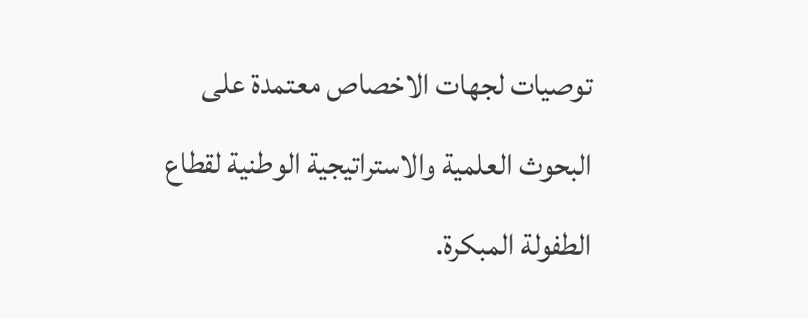توصيات لجهات الاخصاص معتمدة على البحوث العلمية والاستراتيجية الوطنية لقطاع الطفولة المبكرة.